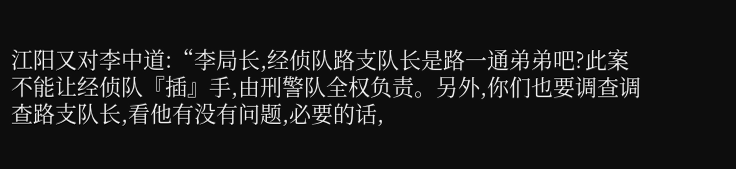江阳又对李中道:“李局长,经侦队路支队长是路一通弟弟吧?此案不能让经侦队『插』手,由刑警队全权负责。另外,你们也要调查调查路支队长,看他有没有问题,必要的话,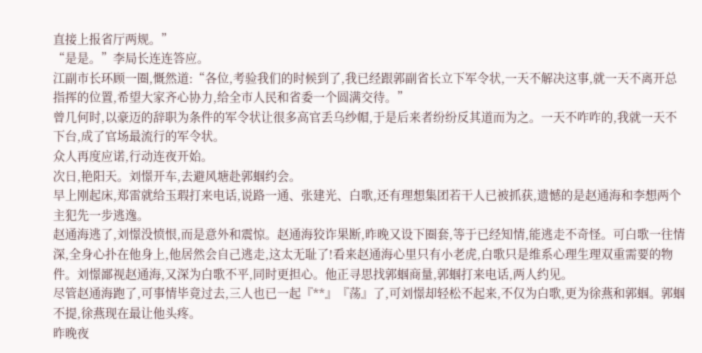直接上报省厅两规。”
“是是。”李局长连连答应。
江副市长环顾一圈,慨然道:“各位,考验我们的时候到了,我已经跟郭副省长立下军令状,一天不解决这事,就一天不离开总指挥的位置,希望大家齐心协力,给全市人民和省委一个圆满交待。”
曾几何时,以豪迈的辞职为条件的军令状让很多高官丢乌纱帽,于是后来者纷纷反其道而为之。一天不咋咋的,我就一天不下台,成了官场最流行的军令状。
众人再度应诺,行动连夜开始。
次日,艳阳天。刘憬开车,去避风塘赴郭蝈约会。
早上刚起床,郑雷就给玉瑕打来电话,说路一通、张建光、白歌,还有理想集团若干人已被抓获,遗憾的是赵通海和李想两个主犯先一步逃逸。
赵通海逃了,刘憬没愤恨,而是意外和震惊。赵通海狡诈果断,昨晚又设下圈套,等于已经知情,能逃走不奇怪。可白歌一往情深,全身心扑在他身上,他居然会自己逃走,这太无耻了!看来赵通海心里只有小老虎,白歌只是维系心理生理双重需要的物件。刘憬鄙视赵通海,又深为白歌不平,同时更担心。他正寻思找郭蝈商量,郭蝈打来电话,两人约见。
尽管赵通海跑了,可事情毕竟过去,三人也已一起『**』『荡』了,可刘憬却轻松不起来,不仅为白歌,更为徐燕和郭蝈。郭蝈不提,徐燕现在最让他头疼。
昨晚夜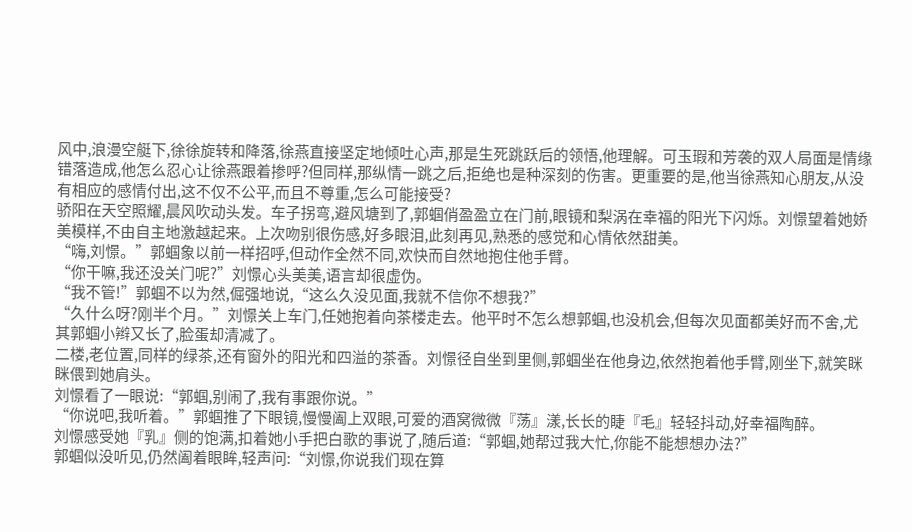风中,浪漫空艇下,徐徐旋转和降落,徐燕直接坚定地倾吐心声,那是生死跳跃后的领悟,他理解。可玉瑕和芳袭的双人局面是情缘错落造成,他怎么忍心让徐燕跟着掺呼?但同样,那纵情一跳之后,拒绝也是种深刻的伤害。更重要的是,他当徐燕知心朋友,从没有相应的感情付出,这不仅不公平,而且不尊重,怎么可能接受?
骄阳在天空照耀,晨风吹动头发。车子拐弯,避风塘到了,郭蝈俏盈盈立在门前,眼镜和梨涡在幸福的阳光下闪烁。刘憬望着她娇美模样,不由自主地激越起来。上次吻别很伤感,好多眼泪,此刻再见,熟悉的感觉和心情依然甜美。
“嗨,刘憬。”郭蝈象以前一样招呼,但动作全然不同,欢快而自然地抱住他手臂。
“你干嘛,我还没关门呢?”刘憬心头美美,语言却很虚伪。
“我不管!”郭蝈不以为然,倔强地说,“这么久没见面,我就不信你不想我?”
“久什么呀?刚半个月。”刘憬关上车门,任她抱着向茶楼走去。他平时不怎么想郭蝈,也没机会,但每次见面都美好而不舍,尤其郭蝈小辫又长了,脸蛋却清减了。
二楼,老位置,同样的绿茶,还有窗外的阳光和四溢的茶香。刘憬径自坐到里侧,郭蝈坐在他身边,依然抱着他手臂,刚坐下,就笑眯眯偎到她肩头。
刘憬看了一眼说:“郭蝈,别闹了,我有事跟你说。”
“你说吧,我听着。”郭蝈推了下眼镜,慢慢阖上双眼,可爱的酒窝微微『荡』漾,长长的睫『毛』轻轻抖动,好幸福陶醉。
刘憬感受她『乳』侧的饱满,扣着她小手把白歌的事说了,随后道:“郭蝈,她帮过我大忙,你能不能想想办法?”
郭蝈似没听见,仍然阖着眼眸,轻声问:“刘憬,你说我们现在算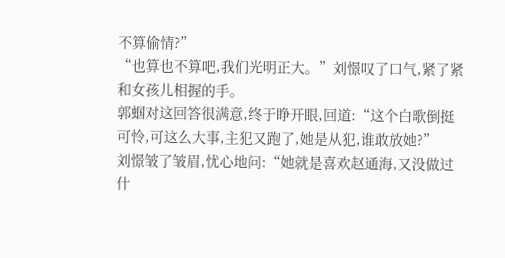不算偷情?”
“也算也不算吧,我们光明正大。”刘憬叹了口气,紧了紧和女孩儿相握的手。
郭蝈对这回答很满意,终于睁开眼,回道:“这个白歌倒挺可怜,可这么大事,主犯又跑了,她是从犯,谁敢放她?”
刘憬皱了皱眉,忧心地问:“她就是喜欢赵通海,又没做过什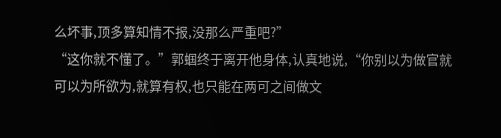么坏事,顶多算知情不报,没那么严重吧?”
“这你就不懂了。”郭蝈终于离开他身体,认真地说,“你别以为做官就可以为所欲为,就算有权,也只能在两可之间做文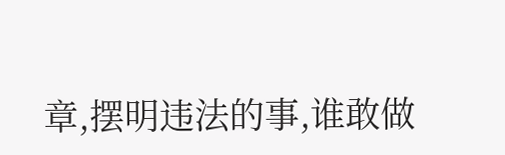章,摆明违法的事,谁敢做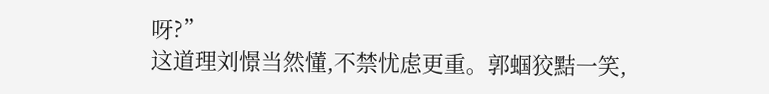呀?”
这道理刘憬当然懂,不禁忧虑更重。郭蝈狡黠一笑,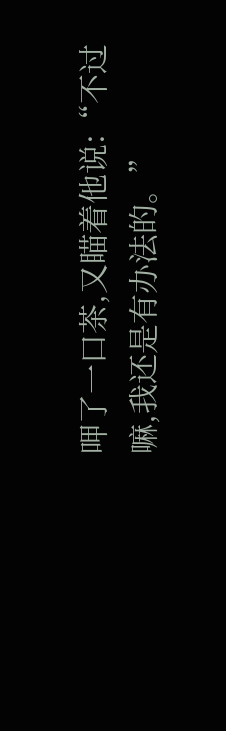呷了一口茶,又瞄着他说:“不过嘛,我还是有办法的。”